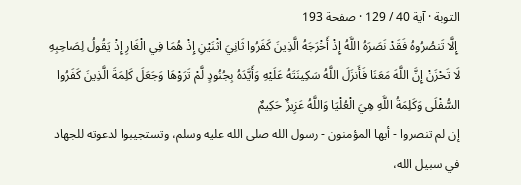التوبة · آية 40 / 129 · صفحة 193
 إِلَّا تَنصُرُوهُ فَقَدْ نَصَرَهُ اللَّهُ إِذْ أَخْرَجَهُ الَّذِينَ كَفَرُوا ثَانِيَ اثْنَيْنِ إِذْ هُمَا فِي الْغَارِ إِذْ يَقُولُ لِصَاحِبِهِ لَا تَحْزَنْ إِنَّ اللَّهَ مَعَنَا فَأَنزَلَ اللَّهُ سَكِينَتَهُ عَلَيْهِ وَأَيَّدَهُ بِجُنُودٍ لَّمْ تَرَوْهَا وَجَعَلَ كَلِمَةَ الَّذِينَ كَفَرُوا السُّفْلَى وَكَلِمَةُ اللَّهِ هِيَ الْعُلْيَا وَاللَّهُ عَزِيزٌ حَكِيمٌ
إن لم تنصروا - أيها المؤمنون - رسول الله صلى الله عليه وسلم، وتستجيبوا لدعوته للجهاد في سبيل الله،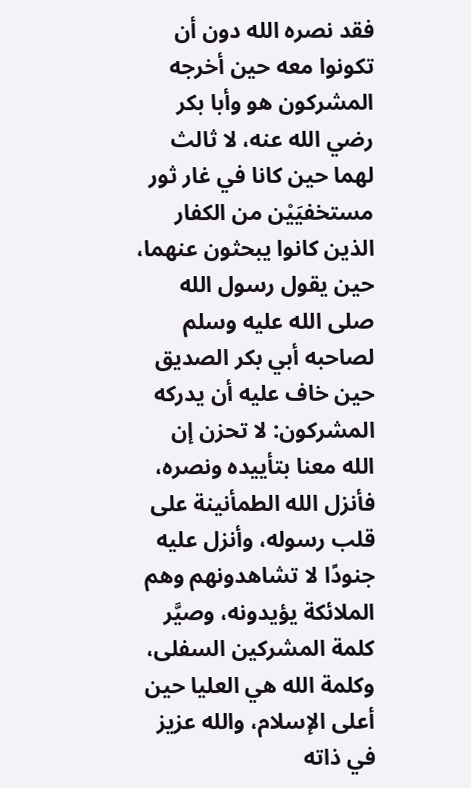فقد نصره الله دون أن تكونوا معه حين أخرجه المشركون هو وأبا بكر رضي الله عنه، لا ثالث لهما حين كانا في غار ثور مستخفيَيْن من الكفار الذين كانوا يبحثون عنهما، حين يقول رسول الله صلى الله عليه وسلم لصاحبه أبي بكر الصديق حين خاف عليه أن يدركه المشركون: لا تحزن إن الله معنا بتأييده ونصره، فأنزل الله الطمأنينة على قلب رسوله، وأنزل عليه جنودًا لا تشاهدونهم وهم الملائكة يؤيدونه، وصيَّر كلمة المشركين السفلى، وكلمة الله هي العليا حين أعلى الإسلام، والله عزيز في ذاته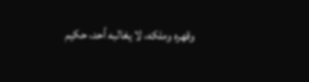وقهره وملكه، لا يغالبه أحد، حكيم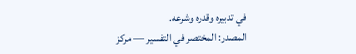في تدبيره وقدره وشرعه.
المصدر: المختصر في التفسير — مركز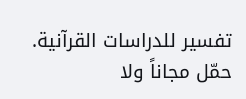تفسير للدراسات القرآنية.
حمّل مجاناً ولا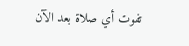تفوت أي صلاة بعد الآن